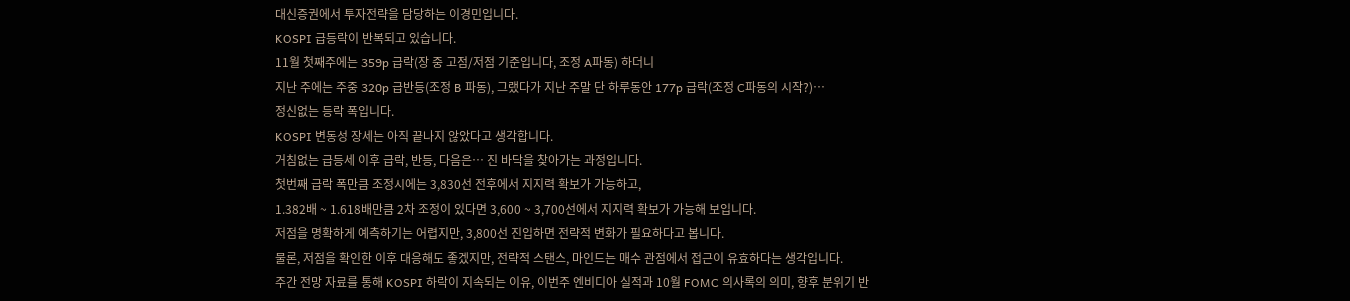대신증권에서 투자전략을 담당하는 이경민입니다.
KOSPI 급등락이 반복되고 있습니다.
11월 첫째주에는 359p 급락(장 중 고점/저점 기준입니다, 조정 A파동) 하더니
지난 주에는 주중 320p 급반등(조정 B 파동), 그랬다가 지난 주말 단 하루동안 177p 급락(조정 C파동의 시작?)…
정신없는 등락 폭입니다.
KOSPI 변동성 장세는 아직 끝나지 않았다고 생각합니다.
거침없는 급등세 이후 급락, 반등, 다음은… 진 바닥을 찾아가는 과정입니다.
첫번째 급락 폭만큼 조정시에는 3,830선 전후에서 지지력 확보가 가능하고,
1.382배 ~ 1.618배만큼 2차 조정이 있다면 3,600 ~ 3,700선에서 지지력 확보가 가능해 보입니다.
저점을 명확하게 예측하기는 어렵지만, 3,800선 진입하면 전략적 변화가 필요하다고 봅니다.
물론, 저점을 확인한 이후 대응해도 좋겠지만, 전략적 스탠스, 마인드는 매수 관점에서 접근이 유효하다는 생각입니다.
주간 전망 자료를 통해 KOSPI 하락이 지속되는 이유, 이번주 엔비디아 실적과 10월 FOMC 의사록의 의미, 향후 분위기 반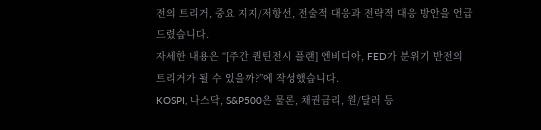전의 트리거, 중요 지지/저항선, 전술적 대응과 전략적 대응 방안을 언급드렸습니다.
자세한 내용은 “[주간 퀀틴전시 플랜] 엔비디아, FED가 분위기 반전의 트리거가 될 수 있을까?”에 작성했습니다.
KOSPI, 나스닥, S&P500은 물론, 채권금리, 원/달러 등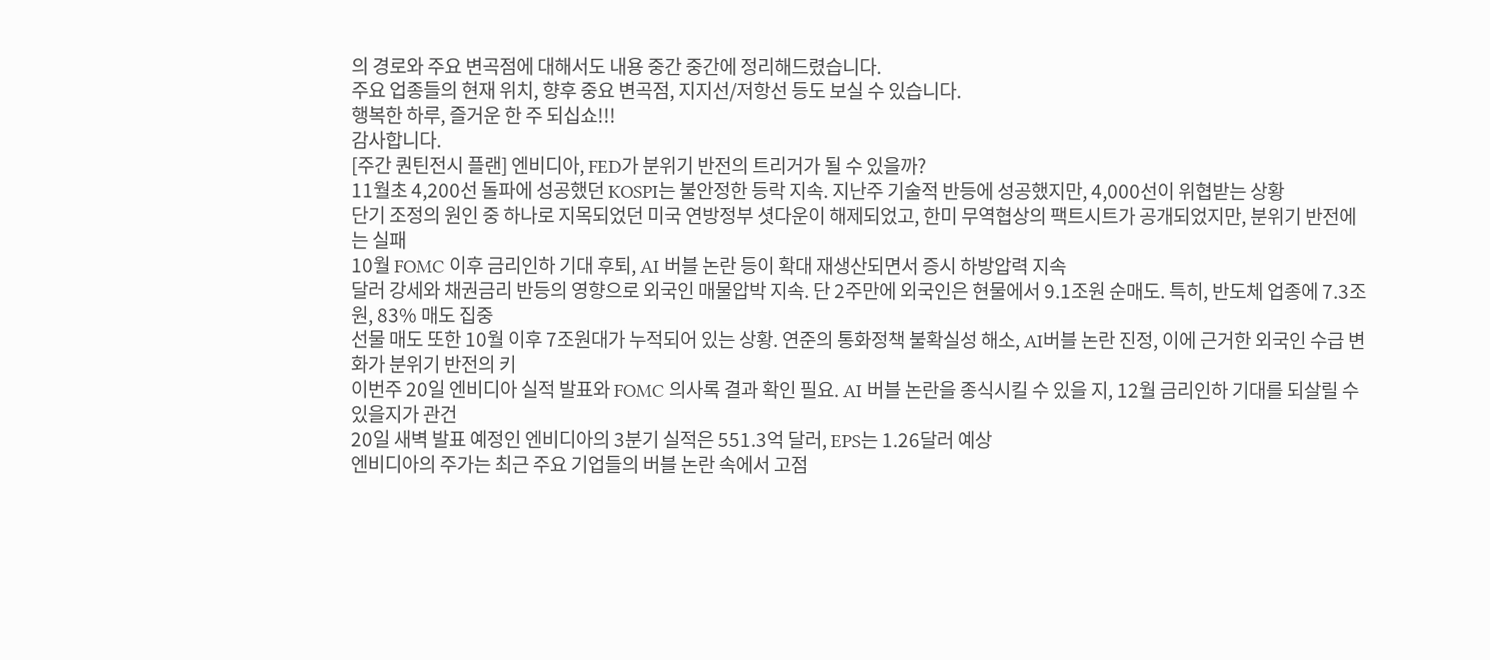의 경로와 주요 변곡점에 대해서도 내용 중간 중간에 정리해드렸습니다.
주요 업종들의 현재 위치, 향후 중요 변곡점, 지지선/저항선 등도 보실 수 있습니다.
행복한 하루, 즐거운 한 주 되십쇼!!!
감사합니다.
[주간 퀀틴전시 플랜] 엔비디아, FED가 분위기 반전의 트리거가 될 수 있을까?
11월초 4,200선 돌파에 성공했던 KOSPI는 불안정한 등락 지속. 지난주 기술적 반등에 성공했지만, 4,000선이 위협받는 상황
단기 조정의 원인 중 하나로 지목되었던 미국 연방정부 셧다운이 해제되었고, 한미 무역협상의 팩트시트가 공개되었지만, 분위기 반전에는 실패
10월 FOMC 이후 금리인하 기대 후퇴, AI 버블 논란 등이 확대 재생산되면서 증시 하방압력 지속
달러 강세와 채권금리 반등의 영향으로 외국인 매물압박 지속. 단 2주만에 외국인은 현물에서 9.1조원 순매도. 특히, 반도체 업종에 7.3조원, 83% 매도 집중
선물 매도 또한 10월 이후 7조원대가 누적되어 있는 상황. 연준의 통화정책 불확실성 해소, AI버블 논란 진정, 이에 근거한 외국인 수급 변화가 분위기 반전의 키
이번주 20일 엔비디아 실적 발표와 FOMC 의사록 결과 확인 필요. AI 버블 논란을 종식시킬 수 있을 지, 12월 금리인하 기대를 되살릴 수 있을지가 관건
20일 새벽 발표 예정인 엔비디아의 3분기 실적은 551.3억 달러, EPS는 1.26달러 예상
엔비디아의 주가는 최근 주요 기업들의 버블 논란 속에서 고점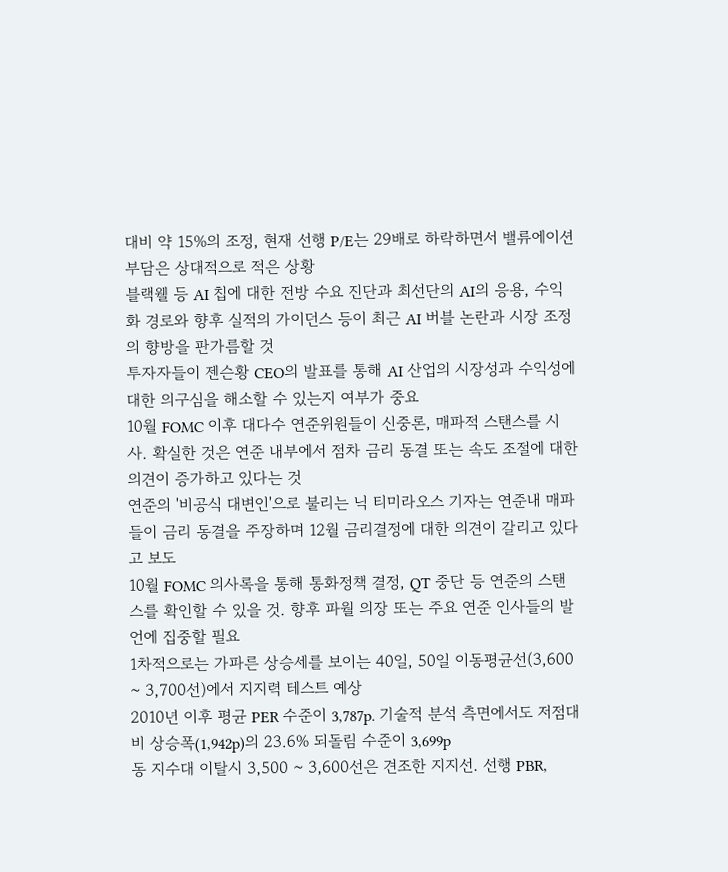대비 약 15%의 조정, 현재 선행 P/E는 29배로 하락하면서 밸류에이션 부담은 상대적으로 적은 상황
블랙웰 등 AI 칩에 대한 전방 수요 진단과 최선단의 AI의 응용, 수익화 경로와 향후 실적의 가이던스 등이 최근 AI 버블 논란과 시장 조정의 향방을 판가름할 것
투자자들이 젠슨황 CEO의 발표를 통해 AI 산업의 시장성과 수익성에 대한 의구심을 해소할 수 있는지 여부가 중요
10월 FOMC 이후 대다수 연준위원들이 신중론, 매파적 스탠스를 시사. 확실한 것은 연준 내부에서 점차 금리 동결 또는 속도 조절에 대한 의견이 증가하고 있다는 것
연준의 '비공식 대변인'으로 불리는 닉 티미라오스 기자는 연준내 매파들이 금리 동결을 주장하며 12월 금리결정에 대한 의견이 갈리고 있다고 보도
10월 FOMC 의사록을 통해 통화정책 결정, QT 중단 등 연준의 스탠스를 확인할 수 있을 것. 향후 파월 의장 또는 주요 연준 인사들의 발언에 집중할 필요
1차적으로는 가파른 상승세를 보이는 40일, 50일 이동평균선(3,600 ~ 3,700선)에서 지지력 테스트 예상
2010년 이후 평균 PER 수준이 3,787p. 기술적 분석 측면에서도 저점대비 상승폭(1,942p)의 23.6% 되돌림 수준이 3,699p
동 지수대 이탈시 3,500 ~ 3,600선은 견조한 지지선. 선행 PBR,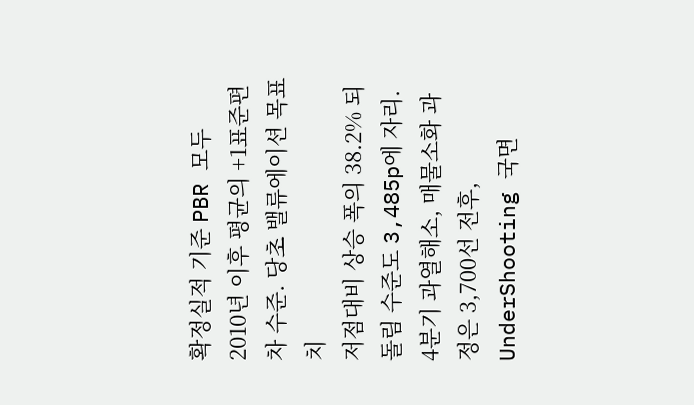확정실적 기준 PBR 모두 2010년 이후 평균의 +1표준편차 수준. 당초 밸류에이션 목표치
저점대비 상승 폭의 38.2% 되돌림 수준도 3,485p에 자리. 4분기 과열해소, 매물소화 과정은 3,700선 전후, UnderShooting 국면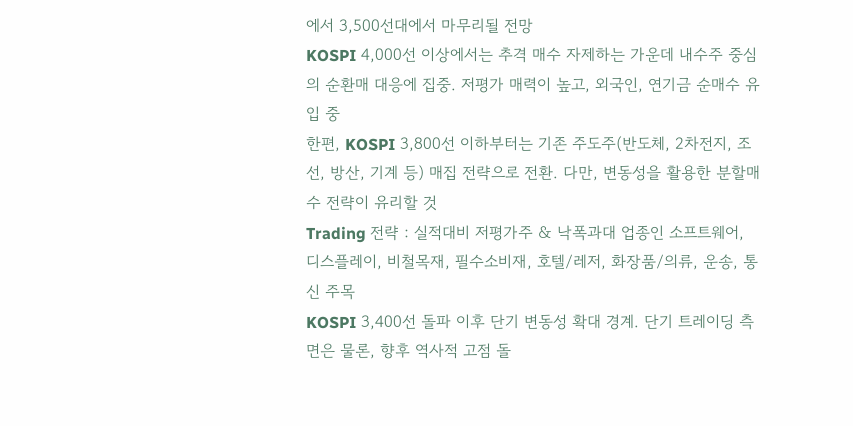에서 3,500선대에서 마무리될 전망
KOSPI 4,000선 이상에서는 추격 매수 자제하는 가운데 내수주 중심의 순환매 대응에 집중. 저평가 매력이 높고, 외국인, 연기금 순매수 유입 중
한편, KOSPI 3,800선 이하부터는 기존 주도주(반도체, 2차전지, 조선, 방산, 기계 등) 매집 전략으로 전환. 다만, 변동성을 활용한 분할매수 전략이 유리할 것
Trading 전략 : 실적대비 저평가주 & 낙폭과대 업종인 소프트웨어, 디스플레이, 비철목재, 필수소비재, 호텔/레저, 화장품/의류, 운송, 통신 주목
KOSPI 3,400선 돌파 이후 단기 변동성 확대 경계. 단기 트레이딩 측면은 물론, 향후 역사적 고점 돌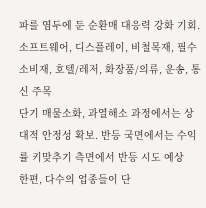파를 염두에 둔 순환매 대응력 강화 기회.
소프트웨어, 디스플레이, 비철목재, 필수소비재, 호텔/레저, 화장품/의류, 운송, 통신 주목
단기 매물소화, 과열해소 과정에서는 상대적 안정성 확보. 반등 국면에서는 수익률 키맞추기 측면에서 반등 시도 예상
한편, 다수의 업종들이 단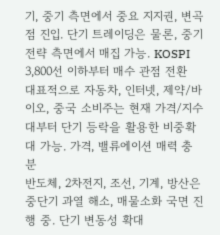기, 중기 측면에서 중요 지지권, 변곡점 진입. 단기 트레이딩은 물론, 중기 전략 측면에서 매집 가능. KOSPI 3,800선 이하부터 매수 관점 전환
대표적으로 자동차, 인터넷, 제약/바이오, 중국 소비주는 현재 가격/지수대부터 단기 등락을 활용한 비중확대 가능. 가격, 밸류에이션 매력 충분
반도체, 2차전지, 조선, 기계, 방산은 중단기 과열 해소, 매물소화 국면 진행 중. 단기 변동성 확대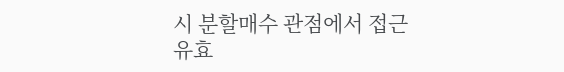시 분할매수 관점에서 접근 유효